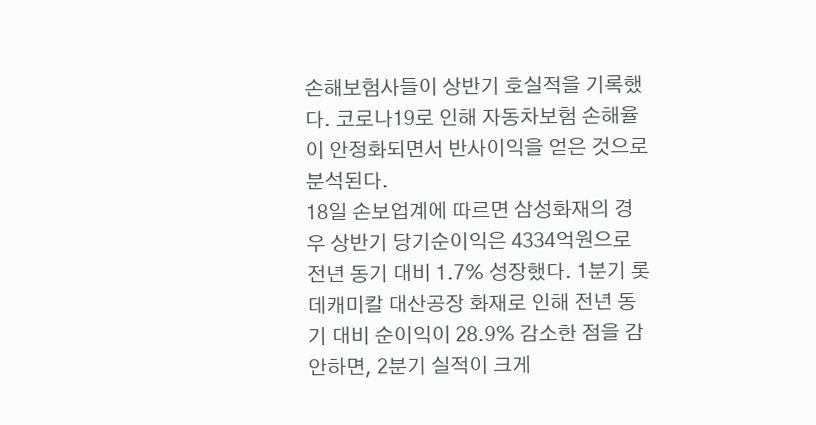손해보험사들이 상반기 호실적을 기록했다. 코로나19로 인해 자동차보험 손해율이 안정화되면서 반사이익을 얻은 것으로 분석된다.
18일 손보업계에 따르면 삼성화재의 경우 상반기 당기순이익은 4334억원으로 전년 동기 대비 1.7% 성장했다. 1분기 롯데캐미칼 대산공장 화재로 인해 전년 동기 대비 순이익이 28.9% 감소한 점을 감안하면, 2분기 실적이 크게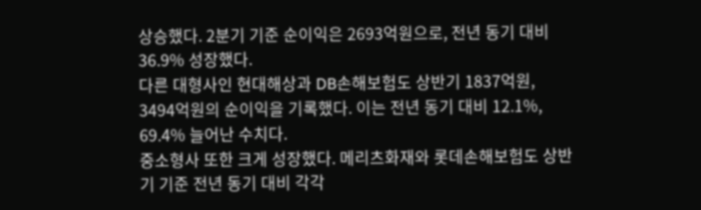상승했다. 2분기 기준 순이익은 2693억원으로, 전년 동기 대비 36.9% 성장했다.
다른 대형사인 현대해상과 DB손해보험도 상반기 1837억원, 3494억원의 순이익을 기록했다. 이는 전년 동기 대비 12.1%, 69.4% 늘어난 수치다.
중소형사 또한 크게 성장했다. 메리츠화재와 롯데손해보험도 상반기 기준 전년 동기 대비 각각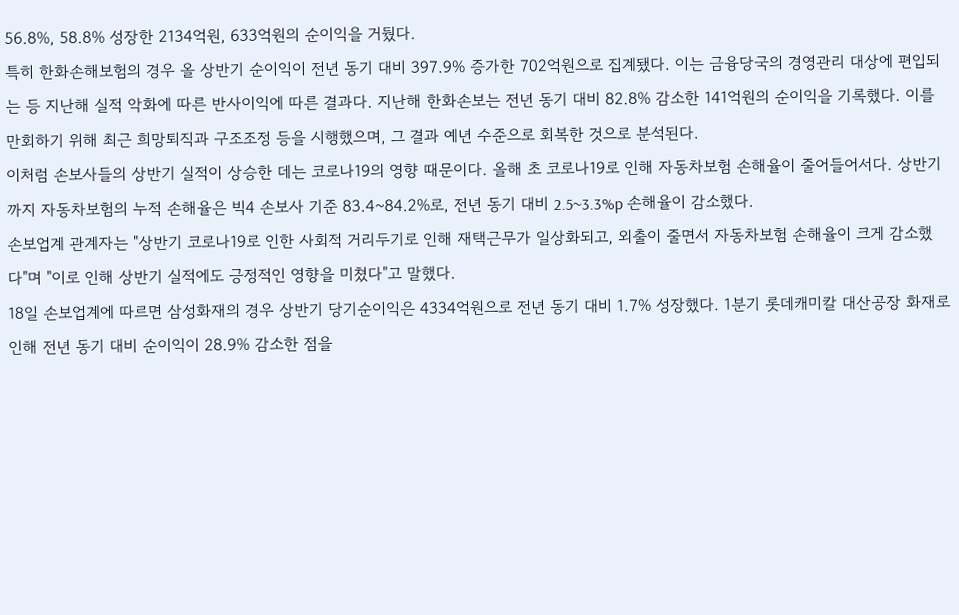56.8%, 58.8% 성장한 2134억원, 633억원의 순이익을 거뒀다.
특히 한화손해보험의 경우 올 상반기 순이익이 전년 동기 대비 397.9% 증가한 702억원으로 집계됐다. 이는 금융당국의 경영관리 대상에 편입되는 등 지난해 실적 악화에 따른 반사이익에 따른 결과다. 지난해 한화손보는 전년 동기 대비 82.8% 감소한 141억원의 순이익을 기록했다. 이를 만회하기 위해 최근 희망퇴직과 구조조정 등을 시행했으며, 그 결과 예년 수준으로 회복한 것으로 분석된다.
이처럼 손보사들의 상반기 실적이 상승한 데는 코로나19의 영향 때문이다. 올해 초 코로나19로 인해 자동차보험 손해율이 줄어들어서다. 상반기까지 자동차보험의 누적 손해율은 빅4 손보사 기준 83.4~84.2%로, 전년 동기 대비 2.5~3.3%p 손해율이 감소했다.
손보업계 관계자는 "상반기 코로나19로 인한 사회적 거리두기로 인해 재택근무가 일상화되고, 외출이 줄면서 자동차보험 손해율이 크게 감소했다"며 "이로 인해 상반기 실적에도 긍정적인 영향을 미쳤다"고 말했다.
18일 손보업계에 따르면 삼성화재의 경우 상반기 당기순이익은 4334억원으로 전년 동기 대비 1.7% 성장했다. 1분기 롯데캐미칼 대산공장 화재로 인해 전년 동기 대비 순이익이 28.9% 감소한 점을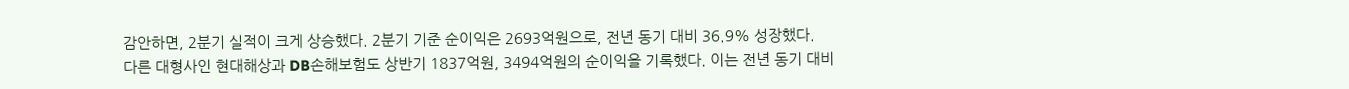감안하면, 2분기 실적이 크게 상승했다. 2분기 기준 순이익은 2693억원으로, 전년 동기 대비 36.9% 성장했다.
다른 대형사인 현대해상과 DB손해보험도 상반기 1837억원, 3494억원의 순이익을 기록했다. 이는 전년 동기 대비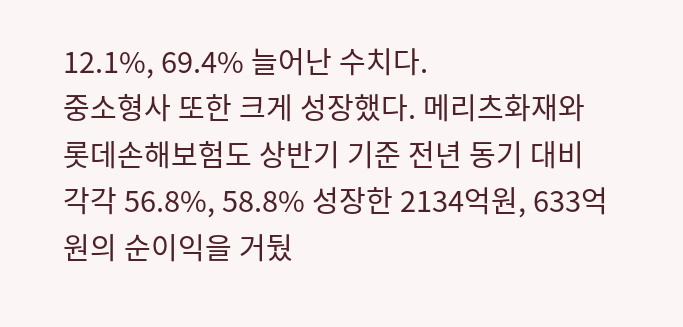12.1%, 69.4% 늘어난 수치다.
중소형사 또한 크게 성장했다. 메리츠화재와 롯데손해보험도 상반기 기준 전년 동기 대비 각각 56.8%, 58.8% 성장한 2134억원, 633억원의 순이익을 거뒀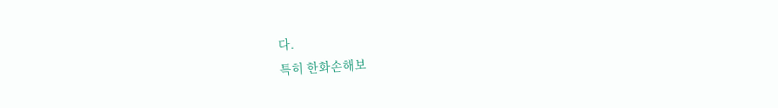다.
특히 한화손해보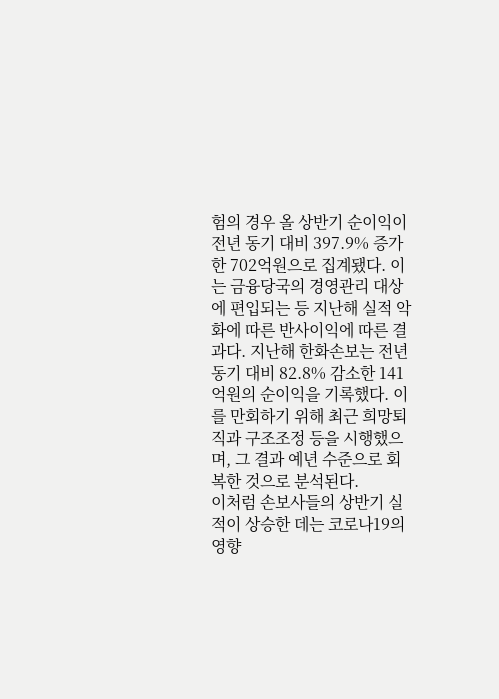험의 경우 올 상반기 순이익이 전년 동기 대비 397.9% 증가한 702억원으로 집계됐다. 이는 금융당국의 경영관리 대상에 편입되는 등 지난해 실적 악화에 따른 반사이익에 따른 결과다. 지난해 한화손보는 전년 동기 대비 82.8% 감소한 141억원의 순이익을 기록했다. 이를 만회하기 위해 최근 희망퇴직과 구조조정 등을 시행했으며, 그 결과 예년 수준으로 회복한 것으로 분석된다.
이처럼 손보사들의 상반기 실적이 상승한 데는 코로나19의 영향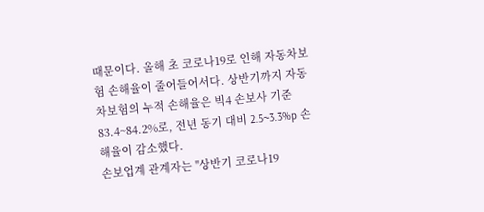때문이다. 올해 초 코로나19로 인해 자동차보험 손해율이 줄어들어서다. 상반기까지 자동차보험의 누적 손해율은 빅4 손보사 기준 83.4~84.2%로, 전년 동기 대비 2.5~3.3%p 손해율이 감소했다.
손보업계 관계자는 "상반기 코로나19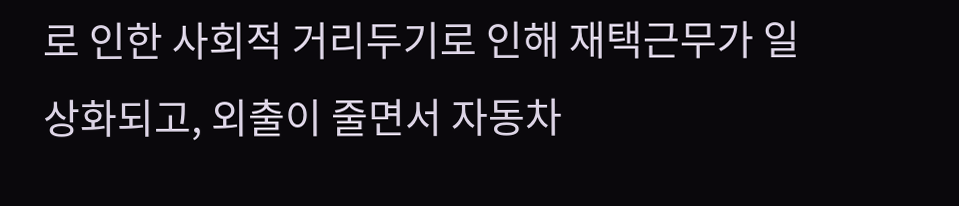로 인한 사회적 거리두기로 인해 재택근무가 일상화되고, 외출이 줄면서 자동차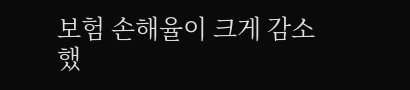보험 손해율이 크게 감소했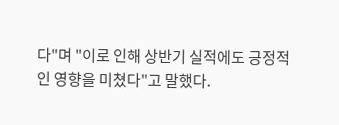다"며 "이로 인해 상반기 실적에도 긍정적인 영향을 미쳤다"고 말했다.